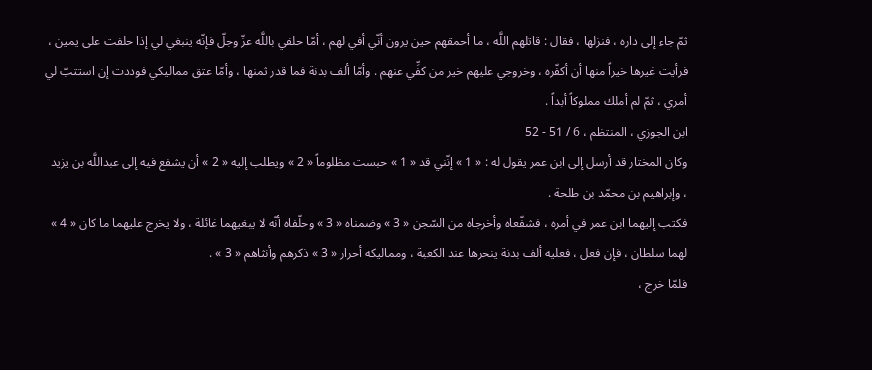ثمّ جاء إلى داره ، فنزلها ، فقال : قاتلهم اللَّه ، ما أحمقهم حين يرون أنّي أفي لهم ، أمّا حلفي باللَّه عزّ وجلّ فإنّه ينبغي لي إذا حلفت على يمين ، فرأيت غيرها خيراً منها أن أكفّره ، وخروجي عليهم خير من كفِّي عنهم . وأمّا ألف بدنة فما قدر ثمنها ، وأمّا عتق مماليكي فوددت إن استتبّ لي أمري ، ثمّ لم أملك مملوكاً أبداً .
ابن الجوزي ، المنتظم ، 6 / 51 - 52
وكان المختار قد أرسل إلى ابن عمر يقول له : « 1 » إنّني قد « 1 » حبست مظلوماً « 2 » ويطلب إليه « 2 » أن يشفع فيه إلى عبداللَّه بن يزيد ، وإبراهيم بن محمّد بن طلحة .
فكتب إليهما ابن عمر في أمره ، فشفّعاه وأخرجاه من السّجن « 3 » وضمناه « 3 » وحلّفاه أنّه لا يبغيهما غائلة ، ولا يخرج عليهما ما كان « 4 » لهما سلطان ، فإن فعل ، فعليه ألف بدنة ينحرها عند الكعبة ، ومماليكه أحرار « 3 » ذكرهم وأنثاهم « 3 » .
فلمّا خرج ،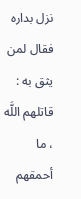نزل بداره فقال لمن يثق به : قاتلهم اللَّه ، ما أحمقهم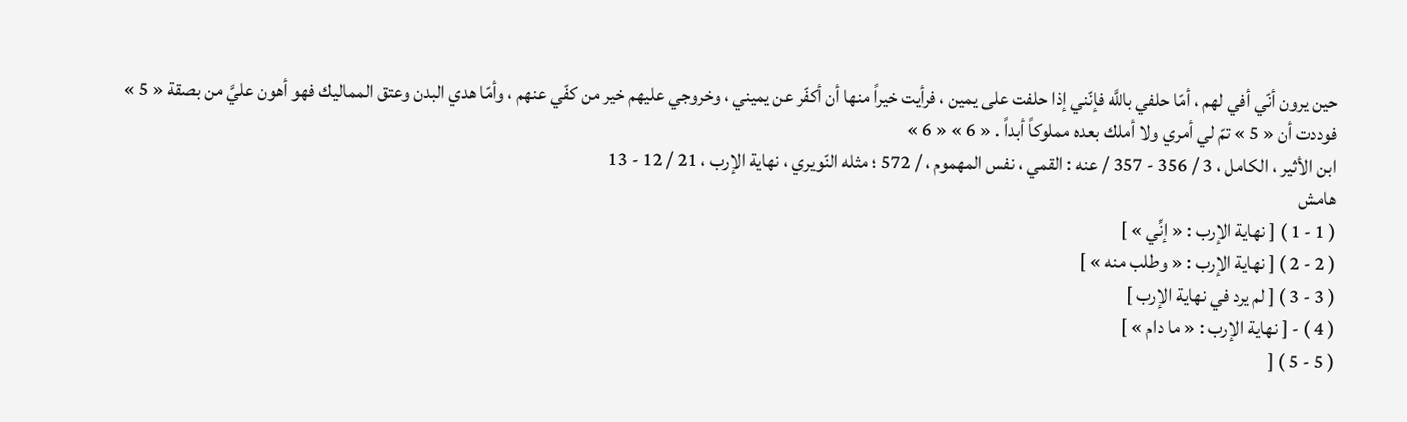حين يرون أنّي أفي لهم ، أمّا حلفي باللَّه فإنّني إذا حلفت على يمين ، فرأيت خيراً منها أن أكفّر عن يميني ، وخروجي عليهم خير من كفّي عنهم ، وأمّا هدي البدن وعتق المماليك فهو أهون عليَّ من بصقة « 5 » فوددت أن « 5 » تمّ لي أمري ولا أملك بعده مملوكاً أبداً . « 6 » « 6 »
ابن الأثير ، الكامل ، 3 / 356 - 357 / عنه : القمي ، نفس المهموم ، / 572 ؛ مثله النّويري ، نهاية الإرب ، 21 / 12 - 13
هامش
( 1 - 1 ) [ نهاية الإرب : « إنِّي » ]
( 2 - 2 ) [ نهاية الإرب : « وطلب منه » ]
( 3 - 3 ) [ لم يرد في نهاية الإرب ]
( 4 ) - [ نهاية الإرب : « ما دام » ]
( 5 - 5 ) [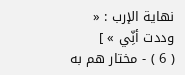نهاية الإرب : « وددت أنِّي » ]
( 6 ) - مختار هم به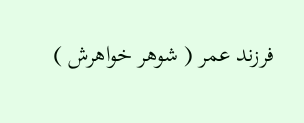فرزند عمر ( شوهر خواهرش )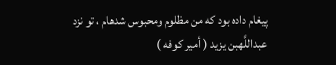پيغام داده بود كه من مظلوم ومحبوس شدهام ، تو نزد عبداللَّهبن يزيد ( أمير كوفه )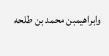وابراهيمبن محمد بن طلحه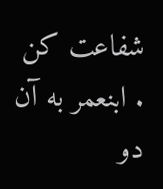شفاعت كن . ابنعمر به آن دو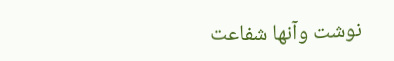نوشت وآنها شفاعت